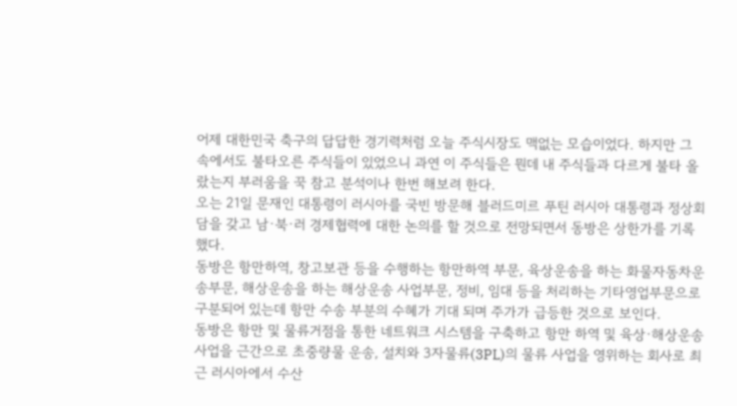어제 대한민국 축구의 답답한 경기력처럼 오늘 주식시장도 맥없는 모습이었다. 하지만 그 속에서도 불타오른 주식들이 있었으니 과연 이 주식들은 뭔데 내 주식들과 다르게 불타 올랐는지 부러움을 꾹 참고 분석이나 한번 해보려 한다.
오는 21일 문재인 대통령이 러시아를 국빈 방문해 블러드미르 푸틴 러시아 대통령과 정상회담을 갖고 남·북·러 경제협력에 대한 논의를 할 것으로 전망되면서 동방은 상한가를 기록했다.
동방은 항만하역, 창고보관 등을 수행하는 항만하역 부문, 육상운송을 하는 화물자동차운송부문, 해상운송을 하는 해상운송 사업부문, 정비, 임대 등을 처리하는 기타영업부문으로 구분되어 있는데 항만 수송 부분의 수혜가 기대 되며 주가가 급등한 것으로 보인다.
동방은 항만 및 물류거점을 통한 네트워크 시스템을 구축하고 항만 하역 및 육상·해상운송사업을 근간으로 초중량물 운송, 설치와 3자물류(3PL)의 물류 사업을 영위하는 회사로 최근 러시아에서 수산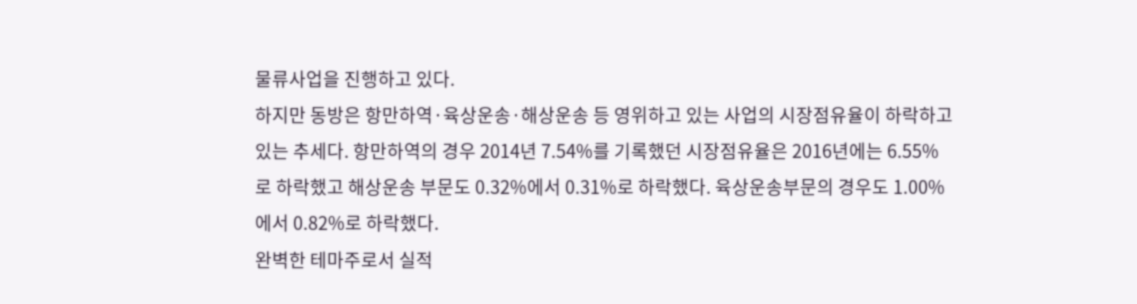물류사업을 진행하고 있다.
하지만 동방은 항만하역·육상운송·해상운송 등 영위하고 있는 사업의 시장점유율이 하락하고 있는 추세다. 항만하역의 경우 2014년 7.54%를 기록했던 시장점유율은 2016년에는 6.55%로 하락했고 해상운송 부문도 0.32%에서 0.31%로 하락했다. 육상운송부문의 경우도 1.00%에서 0.82%로 하락했다.
완벽한 테마주로서 실적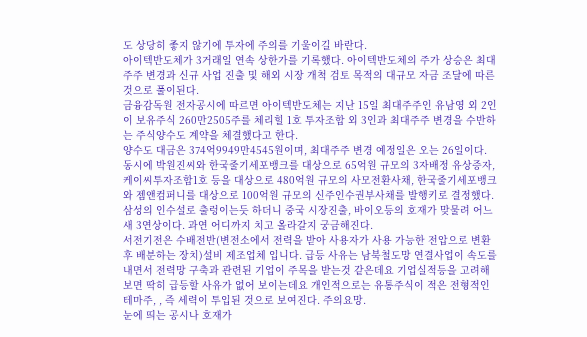도 상당히 좋지 않기에 투자에 주의를 기울이길 바란다.
아이텍반도체가 3거래일 연속 상한가를 기록했다. 아이텍반도체의 주가 상승은 최대주주 변경과 신규 사업 진출 및 해외 시장 개척 검토 목적의 대규모 자금 조달에 따른 것으로 풀이된다.
금융감독원 전자공시에 따르면 아이텍반도체는 지난 15일 최대주주인 유남영 외 2인이 보유주식 260만2505주를 체리힐 1호 투자조합 외 3인과 최대주주 변경을 수반하는 주식양수도 계약을 체결했다고 한다.
양수도 대금은 374억9949만4545원이며, 최대주주 변경 예정일은 오는 26일이다.
동시에 박원진씨와 한국줄기세포뱅크를 대상으로 65억원 규모의 3자배정 유상증자, 케이씨투자조합1호 등을 대상으로 480억원 규모의 사모전환사채, 한국줄기세포뱅크와 젬앤컴퍼니를 대상으로 100억원 규모의 신주인수권부사채를 발행키로 결정했다.
삼성의 인수설로 출렁이는듯 하더니 중국 시장진출, 바이오등의 호재가 맞물려 어느새 3연상이다. 과연 어디까지 치고 올라갈지 궁금해진다.
서전기전은 수배전반(변전소에서 전력을 받아 사용자가 사용 가능한 전압으로 변환 후 배분하는 장치)설비 제조업체 입니다. 급등 사유는 남북철도망 연결사업이 속도를 내면서 전력망 구축과 관련된 기업이 주목을 받는것 같은데요 기업실적등을 고려해보면 딱히 급등할 사유가 없어 보이는데요 개인적으로는 유통주식이 적은 전형적인 테마주, , 즉 세력이 투입된 것으로 보여진다. 주의요망.
눈에 띄는 공시나 호재가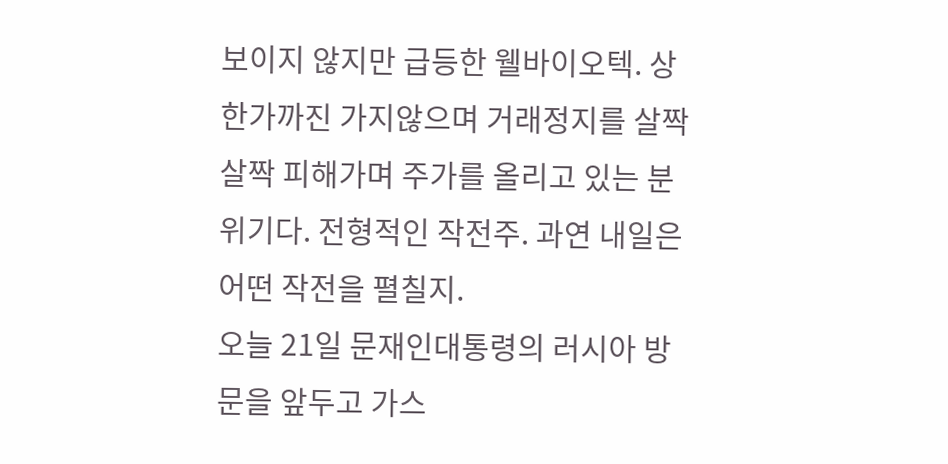보이지 않지만 급등한 웰바이오텍. 상한가까진 가지않으며 거래정지를 살짝살짝 피해가며 주가를 올리고 있는 분위기다. 전형적인 작전주. 과연 내일은 어떤 작전을 펼칠지.
오늘 21일 문재인대통령의 러시아 방문을 앞두고 가스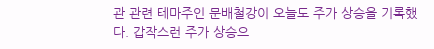관 관련 테마주인 문배철강이 오늘도 주가 상승을 기록했다. 갑작스런 주가 상승으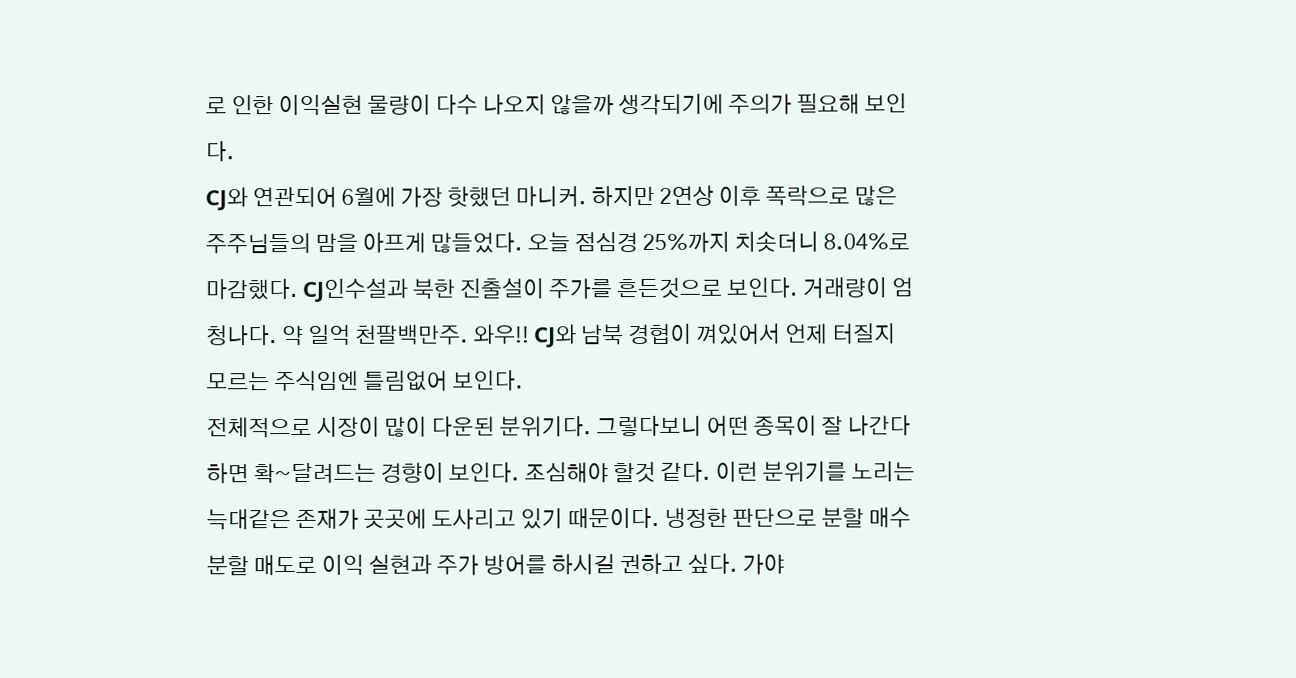로 인한 이익실현 물량이 다수 나오지 않을까 생각되기에 주의가 필요해 보인다.
CJ와 연관되어 6월에 가장 핫했던 마니커. 하지만 2연상 이후 폭락으로 많은 주주님들의 맘을 아프게 많들었다. 오늘 점심경 25%까지 치솟더니 8.04%로 마감했다. CJ인수설과 북한 진출설이 주가를 흔든것으로 보인다. 거래량이 엄청나다. 약 일억 천팔백만주. 와우!! CJ와 남북 경협이 껴있어서 언제 터질지 모르는 주식임엔 틀림없어 보인다.
전체적으로 시장이 많이 다운된 분위기다. 그렇다보니 어떤 종목이 잘 나간다하면 확~달려드는 경향이 보인다. 조심해야 할것 같다. 이런 분위기를 노리는 늑대같은 존재가 곳곳에 도사리고 있기 때문이다. 냉정한 판단으로 분할 매수 분할 매도로 이익 실현과 주가 방어를 하시길 권하고 싶다. 가야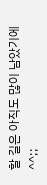할 길은 아직도 많이 남았기에^^;;